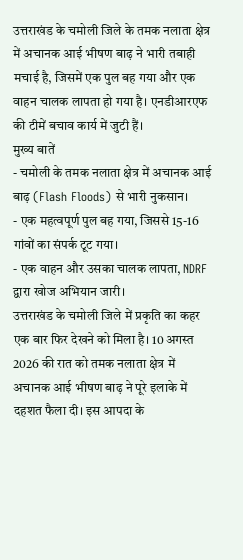उत्तराखंड के चमोली जिले के तमक नलाता क्षेत्र में अचानक आई भीषण बाढ़ ने भारी तबाही मचाई है, जिसमें एक पुल बह गया और एक वाहन चालक लापता हो गया है। एनडीआरएफ की टीमें बचाव कार्य में जुटी हैं।
मुख्य बातें
- चमोली के तमक नलाता क्षेत्र में अचानक आई बाढ़ (Flash Floods) से भारी नुकसान।
- एक महत्वपूर्ण पुल बह गया, जिससे 15-16 गांवों का संपर्क टूट गया।
- एक वाहन और उसका चालक लापता, NDRF द्वारा खोज अभियान जारी।
उत्तराखंड के चमोली जिले में प्रकृति का कहर एक बार फिर देखने को मिला है। 10 अगस्त 2026 की रात को तमक नलाता क्षेत्र में अचानक आई भीषण बाढ़ ने पूरे इलाके में दहशत फैला दी। इस आपदा के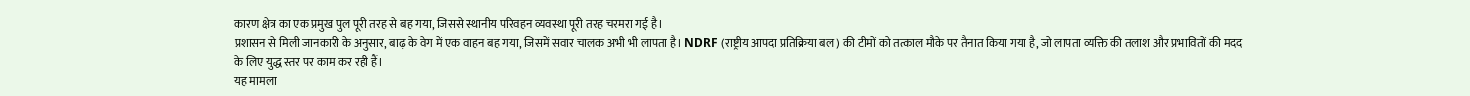कारण क्षेत्र का एक प्रमुख पुल पूरी तरह से बह गया, जिससे स्थानीय परिवहन व्यवस्था पूरी तरह चरमरा गई है।
प्रशासन से मिली जानकारी के अनुसार, बाढ़ के वेग में एक वाहन बह गया, जिसमें सवार चालक अभी भी लापता है। NDRF (राष्ट्रीय आपदा प्रतिक्रिया बल) की टीमों को तत्काल मौके पर तैनात किया गया है, जो लापता व्यक्ति की तलाश और प्रभावितों की मदद के लिए युद्ध स्तर पर काम कर रही हैं।
यह मामला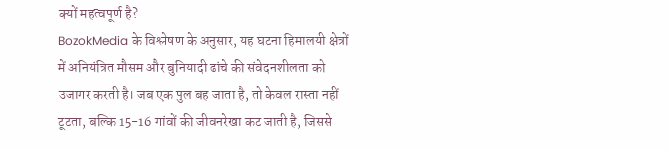क्यों महत्वपूर्ण है?
BozokMedia के विश्लेषण के अनुसार, यह घटना हिमालयी क्षेत्रों में अनियंत्रित मौसम और बुनियादी ढांचे की संवेदनशीलता को उजागर करती है। जब एक पुल बह जाता है, तो केवल रास्ता नहीं टूटता, बल्कि 15-16 गांवों की जीवनरेखा कट जाती है, जिससे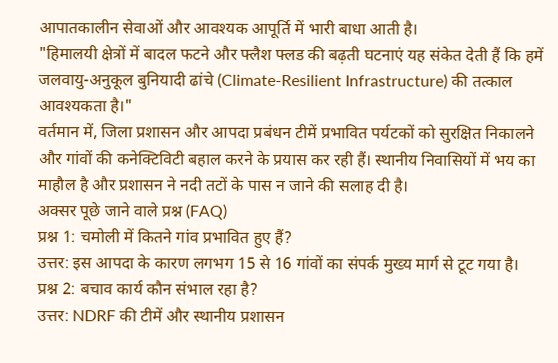आपातकालीन सेवाओं और आवश्यक आपूर्ति में भारी बाधा आती है।
"हिमालयी क्षेत्रों में बादल फटने और फ्लैश फ्लड की बढ़ती घटनाएं यह संकेत देती हैं कि हमें जलवायु-अनुकूल बुनियादी ढांचे (Climate-Resilient Infrastructure) की तत्काल आवश्यकता है।"
वर्तमान में, जिला प्रशासन और आपदा प्रबंधन टीमें प्रभावित पर्यटकों को सुरक्षित निकालने और गांवों की कनेक्टिविटी बहाल करने के प्रयास कर रही हैं। स्थानीय निवासियों में भय का माहौल है और प्रशासन ने नदी तटों के पास न जाने की सलाह दी है।
अक्सर पूछे जाने वाले प्रश्न (FAQ)
प्रश्न 1: चमोली में कितने गांव प्रभावित हुए हैं?
उत्तर: इस आपदा के कारण लगभग 15 से 16 गांवों का संपर्क मुख्य मार्ग से टूट गया है।
प्रश्न 2: बचाव कार्य कौन संभाल रहा है?
उत्तर: NDRF की टीमें और स्थानीय प्रशासन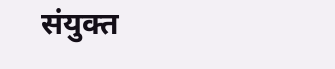संयुक्त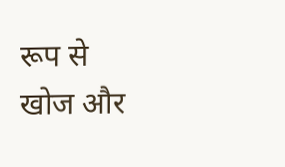रूप से खोज और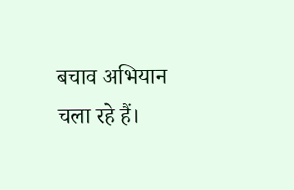बचाव अभियान चला रहे हैं।